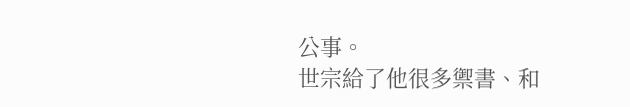公事。
世宗給了他很多禦書、和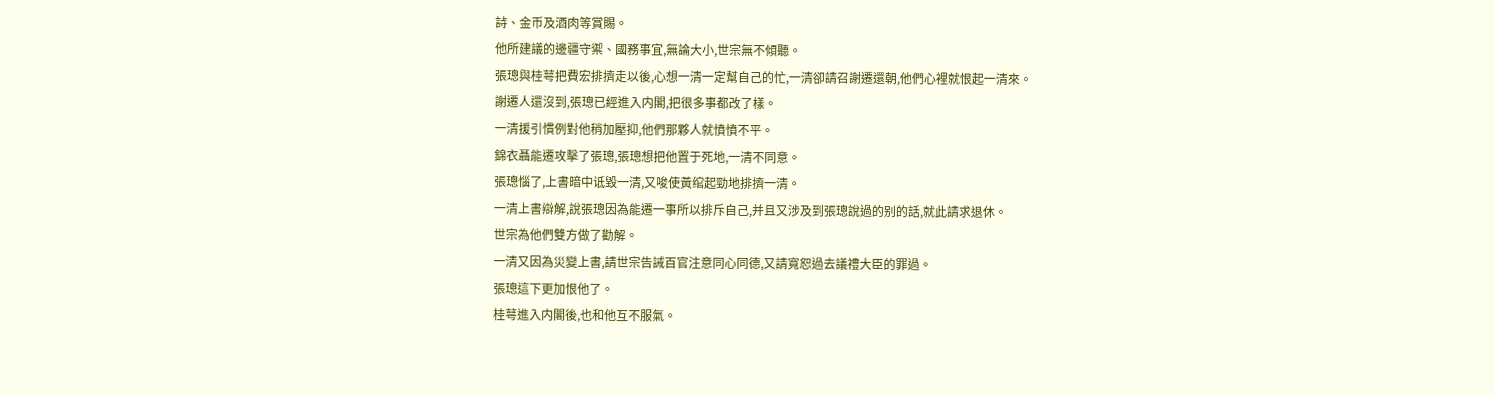詩、金币及酒肉等賞賜。
他所建議的邊疆守禦、國務事宜,無論大小,世宗無不傾聽。
張璁與桂萼把費宏排擠走以後,心想一清一定幫自己的忙,一清卻請召謝遷還朝,他們心裡就恨起一清來。
謝遷人還沒到,張璁已經進入内閣,把很多事都改了樣。
一清援引慣例對他稍加壓抑,他們那夥人就憤憤不平。
錦衣聶能遷攻擊了張璁,張璁想把他置于死地,一清不同意。
張璁惱了,上書暗中诋毀一清,又唆使黃绾起勁地排擠一清。
一清上書辯解,說張璁因為能遷一事所以排斥自己,并且又涉及到張璁說過的别的話,就此請求退休。
世宗為他們雙方做了勸解。
一清又因為災變上書,請世宗告誡百官注意同心同德,又請寬恕過去議禮大臣的罪過。
張璁這下更加恨他了。
桂萼進入内閣後,也和他互不服氣。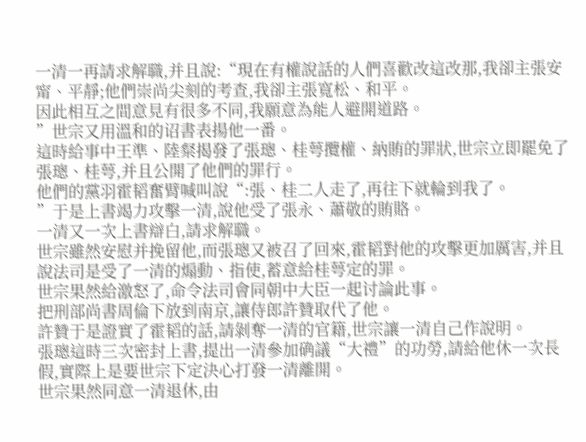一清一再請求解職,并且說:“現在有權說話的人們喜歡改這改那,我卻主張安甯、平靜;他們崇尚尖刻的考查,我卻主張寬松、和平。
因此相互之間意見有很多不同,我願意為能人避開道路。
”世宗又用溫和的诏書表揚他一番。
這時給事中王準、陸粲揭發了張璁、桂萼攬權、納賄的罪狀,世宗立即罷免了張璁、桂萼,并且公開了他們的罪行。
他們的黨羽霍韬奮臂喊叫說“:張、桂二人走了,再往下就輪到我了。
”于是上書竭力攻擊一清,說他受了張永、蕭敬的賄賂。
一清又一次上書辯白,請求解職。
世宗雖然安慰并挽留他,而張璁又被召了回來,霍韬對他的攻擊更加厲害,并且說法司是受了一清的煽動、指使,蓄意給桂萼定的罪。
世宗果然給激怒了,命令法司會同朝中大臣一起讨論此事。
把刑部尚書周倫下放到南京,讓侍郎許贊取代了他。
許贊于是證實了霍韬的話,請剝奪一清的官籍,世宗讓一清自己作說明。
張璁這時三次密封上書,提出一清參加确議“大禮”的功勞,請給他休一次長假,實際上是要世宗下定決心打發一清離開。
世宗果然同意一清退休,由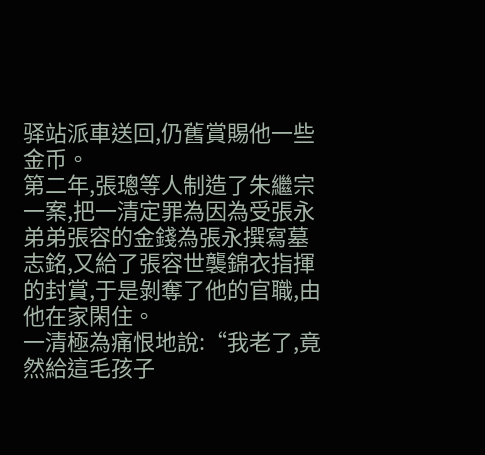驿站派車送回,仍舊賞賜他一些金币。
第二年,張璁等人制造了朱繼宗一案,把一清定罪為因為受張永弟弟張容的金錢為張永撰寫墓志銘,又給了張容世襲錦衣指揮的封賞,于是剝奪了他的官職,由他在家閑住。
一清極為痛恨地說:“我老了,竟然給這毛孩子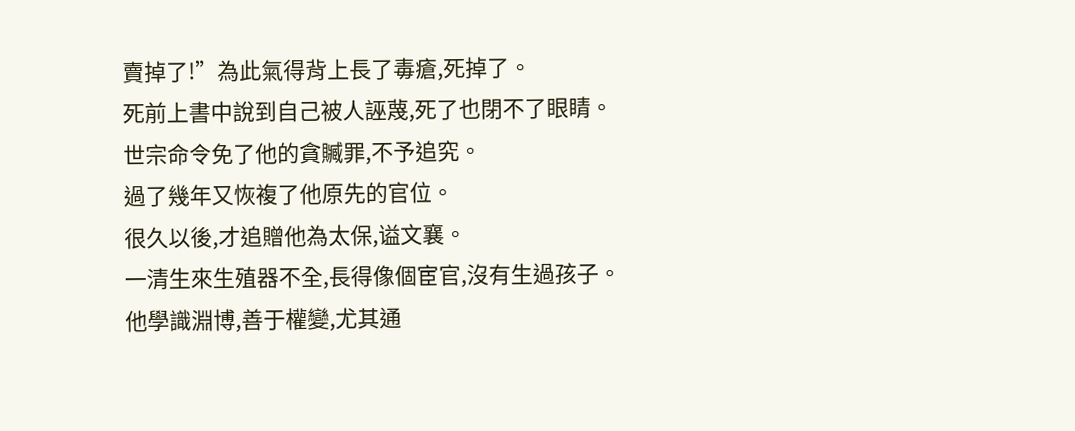賣掉了!”為此氣得背上長了毒瘡,死掉了。
死前上書中說到自己被人誣蔑,死了也閉不了眼睛。
世宗命令免了他的貪贓罪,不予追究。
過了幾年又恢複了他原先的官位。
很久以後,才追贈他為太保,谥文襄。
一清生來生殖器不全,長得像個宦官,沒有生過孩子。
他學識淵博,善于權變,尤其通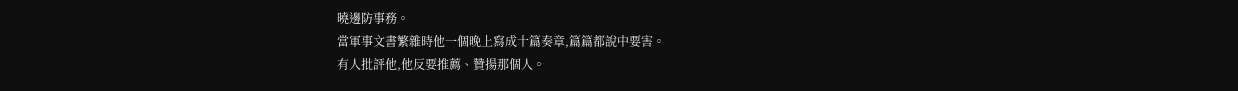曉邊防事務。
當軍事文書繁雜時他一個晚上寫成十篇奏章,篇篇都說中要害。
有人批評他,他反要推薦、贊揚那個人。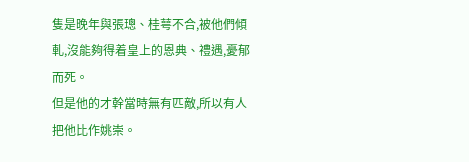隻是晚年與張璁、桂萼不合,被他們傾軋,沒能夠得着皇上的恩典、禮遇,憂郁而死。
但是他的才幹當時無有匹敵,所以有人把他比作姚崇。